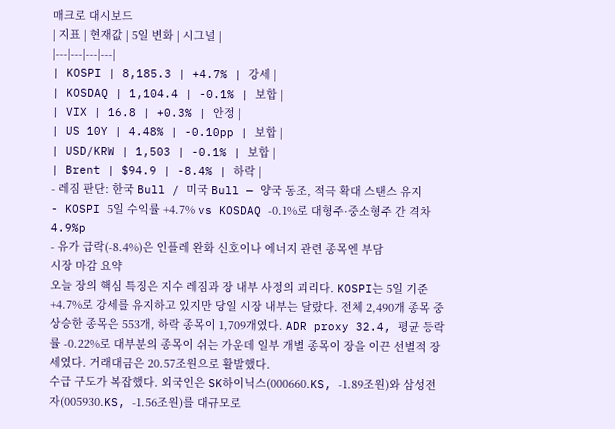매크로 대시보드
| 지표 | 현재값 | 5일 변화 | 시그널 |
|---|---|---|---|
| KOSPI | 8,185.3 | +4.7% | 강세 |
| KOSDAQ | 1,104.4 | -0.1% | 보합 |
| VIX | 16.8 | +0.3% | 안정 |
| US 10Y | 4.48% | -0.10pp | 보합 |
| USD/KRW | 1,503 | -0.1% | 보합 |
| Brent | $94.9 | -8.4% | 하락 |
- 레짐 판단: 한국 Bull / 미국 Bull — 양국 동조, 적극 확대 스탠스 유지
- KOSPI 5일 수익률 +4.7% vs KOSDAQ -0.1%로 대형주·중소형주 간 격차 4.9%p
- 유가 급락(-8.4%)은 인플레 완화 신호이나 에너지 관련 종목엔 부담
시장 마감 요약
오늘 장의 핵심 특징은 지수 레짐과 장 내부 사정의 괴리다. KOSPI는 5일 기준 +4.7%로 강세를 유지하고 있지만 당일 시장 내부는 달랐다. 전체 2,490개 종목 중 상승한 종목은 553개, 하락 종목이 1,709개였다. ADR proxy 32.4, 평균 등락률 -0.22%로 대부분의 종목이 쉬는 가운데 일부 개별 종목이 장을 이끈 선별적 장세였다. 거래대금은 20.57조원으로 활발했다.
수급 구도가 복잡했다. 외국인은 SK하이닉스(000660.KS, -1.89조원)와 삼성전자(005930.KS, -1.56조원)를 대규모로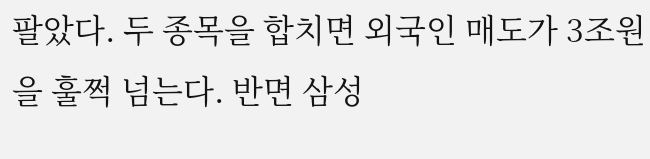팔았다. 두 종목을 합치면 외국인 매도가 3조원을 훌쩍 넘는다. 반면 삼성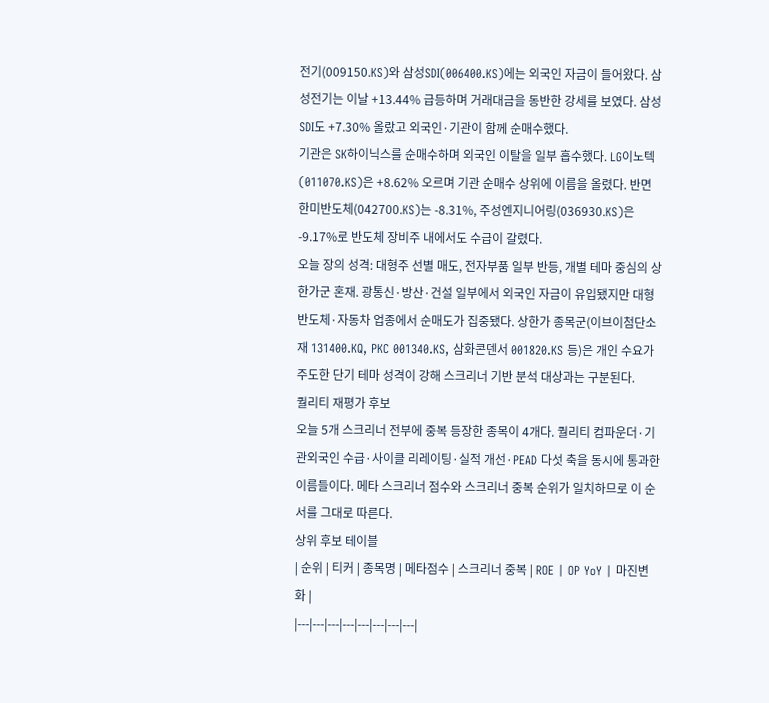전기(009150.KS)와 삼성SDI(006400.KS)에는 외국인 자금이 들어왔다. 삼성전기는 이날 +13.44% 급등하며 거래대금을 동반한 강세를 보였다. 삼성SDI도 +7.30% 올랐고 외국인·기관이 함께 순매수했다.
기관은 SK하이닉스를 순매수하며 외국인 이탈을 일부 흡수했다. LG이노텍(011070.KS)은 +8.62% 오르며 기관 순매수 상위에 이름을 올렸다. 반면 한미반도체(042700.KS)는 -8.31%, 주성엔지니어링(036930.KS)은 -9.17%로 반도체 장비주 내에서도 수급이 갈렸다.
오늘 장의 성격: 대형주 선별 매도, 전자부품 일부 반등, 개별 테마 중심의 상한가군 혼재. 광통신·방산·건설 일부에서 외국인 자금이 유입됐지만 대형 반도체·자동차 업종에서 순매도가 집중됐다. 상한가 종목군(이브이첨단소재 131400.KQ, PKC 001340.KS, 삼화콘덴서 001820.KS 등)은 개인 수요가 주도한 단기 테마 성격이 강해 스크리너 기반 분석 대상과는 구분된다.
퀄리티 재평가 후보
오늘 5개 스크리너 전부에 중복 등장한 종목이 4개다. 퀄리티 컴파운더·기관외국인 수급·사이클 리레이팅·실적 개선·PEAD 다섯 축을 동시에 통과한 이름들이다. 메타 스크리너 점수와 스크리너 중복 순위가 일치하므로 이 순서를 그대로 따른다.
상위 후보 테이블
| 순위 | 티커 | 종목명 | 메타점수 | 스크리너 중복 | ROE | OP YoY | 마진변화 |
|---|---|---|---|---|---|---|---|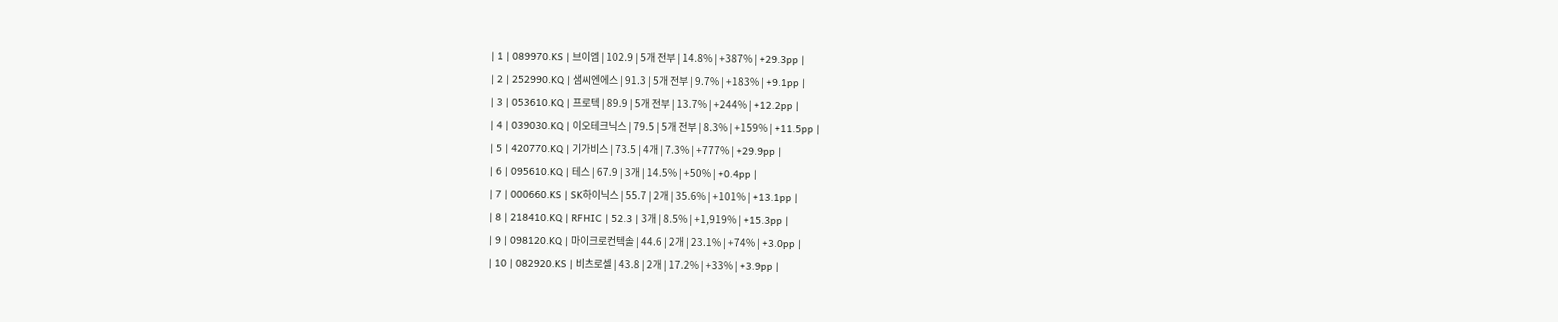| 1 | 089970.KS | 브이엠 | 102.9 | 5개 전부 | 14.8% | +387% | +29.3pp |
| 2 | 252990.KQ | 샘씨엔에스 | 91.3 | 5개 전부 | 9.7% | +183% | +9.1pp |
| 3 | 053610.KQ | 프로텍 | 89.9 | 5개 전부 | 13.7% | +244% | +12.2pp |
| 4 | 039030.KQ | 이오테크닉스 | 79.5 | 5개 전부 | 8.3% | +159% | +11.5pp |
| 5 | 420770.KQ | 기가비스 | 73.5 | 4개 | 7.3% | +777% | +29.9pp |
| 6 | 095610.KQ | 테스 | 67.9 | 3개 | 14.5% | +50% | +0.4pp |
| 7 | 000660.KS | SK하이닉스 | 55.7 | 2개 | 35.6% | +101% | +13.1pp |
| 8 | 218410.KQ | RFHIC | 52.3 | 3개 | 8.5% | +1,919% | +15.3pp |
| 9 | 098120.KQ | 마이크로컨텍솔 | 44.6 | 2개 | 23.1% | +74% | +3.0pp |
| 10 | 082920.KS | 비츠로셀 | 43.8 | 2개 | 17.2% | +33% | +3.9pp |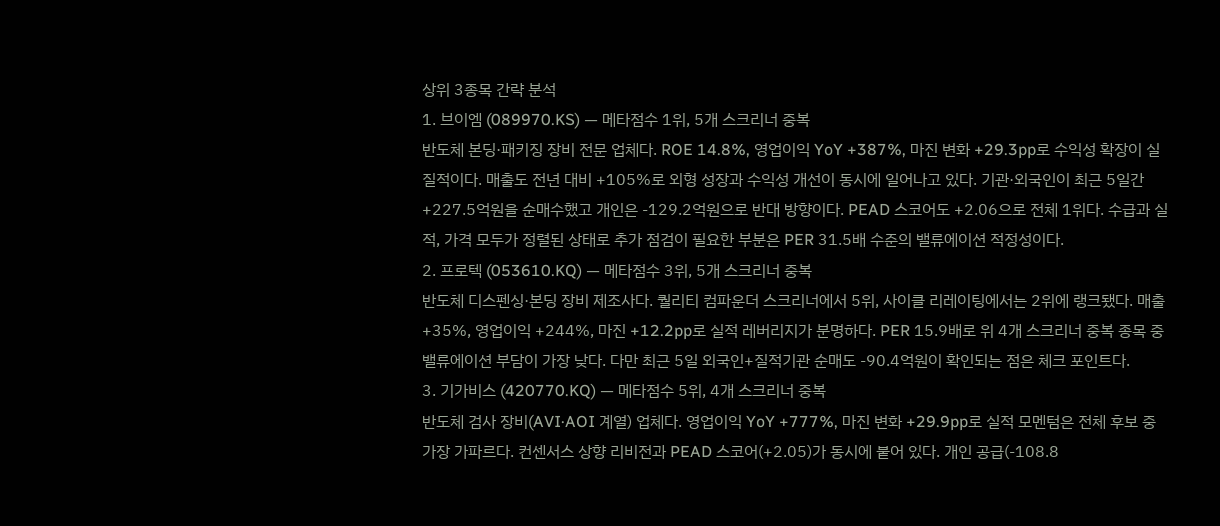상위 3종목 간략 분석
1. 브이엠 (089970.KS) — 메타점수 1위, 5개 스크리너 중복
반도체 본딩·패키징 장비 전문 업체다. ROE 14.8%, 영업이익 YoY +387%, 마진 변화 +29.3pp로 수익성 확장이 실질적이다. 매출도 전년 대비 +105%로 외형 성장과 수익성 개선이 동시에 일어나고 있다. 기관·외국인이 최근 5일간 +227.5억원을 순매수했고 개인은 -129.2억원으로 반대 방향이다. PEAD 스코어도 +2.06으로 전체 1위다. 수급과 실적, 가격 모두가 정렬된 상태로 추가 점검이 필요한 부분은 PER 31.5배 수준의 밸류에이션 적정성이다.
2. 프로텍 (053610.KQ) — 메타점수 3위, 5개 스크리너 중복
반도체 디스펜싱·본딩 장비 제조사다. 퀄리티 컴파운더 스크리너에서 5위, 사이클 리레이팅에서는 2위에 랭크됐다. 매출 +35%, 영업이익 +244%, 마진 +12.2pp로 실적 레버리지가 분명하다. PER 15.9배로 위 4개 스크리너 중복 종목 중 밸류에이션 부담이 가장 낮다. 다만 최근 5일 외국인+질적기관 순매도 -90.4억원이 확인되는 점은 체크 포인트다.
3. 기가비스 (420770.KQ) — 메타점수 5위, 4개 스크리너 중복
반도체 검사 장비(AVI·AOI 계열) 업체다. 영업이익 YoY +777%, 마진 변화 +29.9pp로 실적 모멘텀은 전체 후보 중 가장 가파르다. 컨센서스 상향 리비전과 PEAD 스코어(+2.05)가 동시에 붙어 있다. 개인 공급(-108.8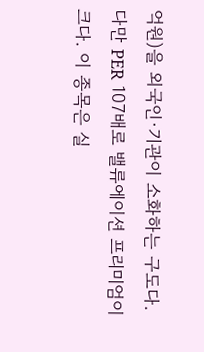억원)을 외국인·기관이 소화하는 구도다. 다만 PER 107배로 밸류에이션 프리미엄이 크다. 이 종목은 실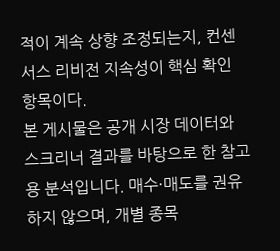적이 계속 상향 조정되는지, 컨센서스 리비전 지속성이 핵심 확인 항목이다.
본 게시물은 공개 시장 데이터와 스크리너 결과를 바탕으로 한 참고용 분석입니다. 매수·매도를 권유하지 않으며, 개별 종목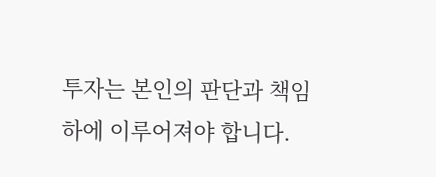투자는 본인의 판단과 책임하에 이루어져야 합니다.